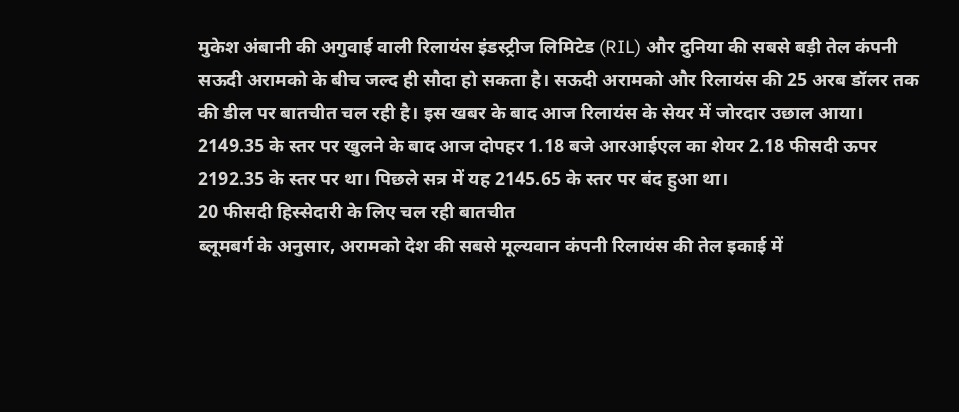मुकेश अंबानी की अगुवाई वाली रिलायंस इंडस्ट्रीज लिमिटेड (RIL) और दुनिया की सबसे बड़ी तेल कंपनी सऊदी अरामको के बीच जल्द ही सौदा हो सकता है। सऊदी अरामको और रिलायंस की 25 अरब डॉलर तक की डील पर बातचीत चल रही है। इस खबर के बाद आज रिलायंस के सेयर में जोरदार उछाल आया। 2149.35 के स्तर पर खुलने के बाद आज दोपहर 1.18 बजे आरआईएल का शेयर 2.18 फीसदी ऊपर 2192.35 के स्तर पर था। पिछले सत्र में यह 2145.65 के स्तर पर बंद हुआ था।
20 फीसदी हिस्सेदारी के लिए चल रही बातचीत
ब्लूमबर्ग के अनुसार, अरामको देश की सबसे मूल्यवान कंपनी रिलायंस की तेल इकाई में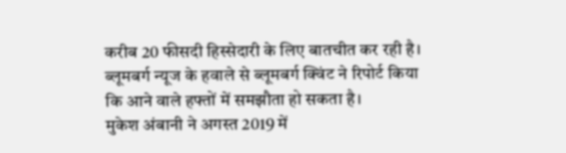करीब 20 फीसदी हिस्सेदारी के लिए बातचीत कर रही है। ब्लूमबर्ग न्यूज के हवाले से ब्लूमबर्ग क्विंट ने रिपोर्ट किया कि आने वाले हफ्तों में समझौता हो सकता है।
मुकेश अंबानी ने अगस्त 2019 में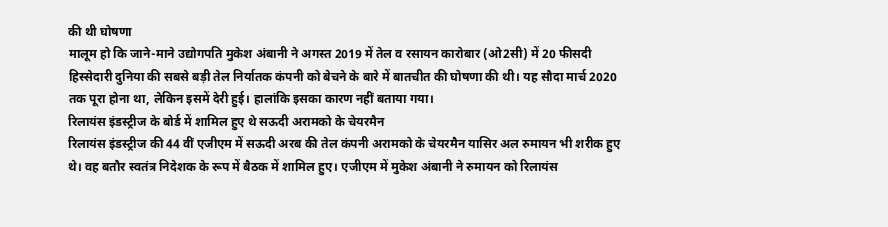की थी घोषणा
मालूम हो कि जाने-माने उद्योगपति मुकेश अंबानी ने अगस्त 2019 में तेल व रसायन कारोबार (ओ2सी) में 20 फीसदी हिस्सेदारी दुनिया की सबसे बड़ी तेल निर्यातक कंपनी को बेचने के बारे में बातचीत की घोषणा की थी। यह सौदा मार्च 2020 तक पूरा होना था, लेकिन इसमें देरी हुई। हालांकि इसका कारण नहीं बताया गया।
रिलायंस इंडस्ट्रीज के बोर्ड में शामिल हुए थे सऊदी अरामको के चेयरमैन
रिलायंस इंडस्ट्रीज की 44 वीं एजीएम में सऊदी अरब की तेल कंपनी अरामको के चेयरमैन यासिर अल रुमायन भी शरीक हुए थे। वह बतौर स्वतंत्र निदेशक के रूप में बैठक में शामिल हुए। एजीएम में मुकेश अंबानी ने रुमायन को रिलायंस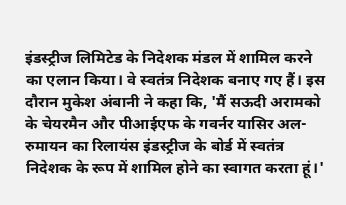इंडस्ट्रीज लिमिटेड के निदेशक मंडल में शामिल करने का एलान किया। वे स्वतंत्र निदेशक बनाए गए हैं। इस दौरान मुकेश अंबानी ने कहा कि, 'मैं सऊदी अरामको के चेयरमैन और पीआईएफ के गवर्नर यासिर अल-रुमायन का रिलायंस इंडस्ट्रीज के बोर्ड में स्वतंत्र निदेशक के रूप में शामिल होने का स्वागत करता हूं।'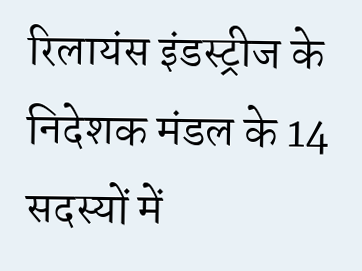रिलायंस इंडस्ट्रीज के निदेशक मंडल के 14 सदस्यों में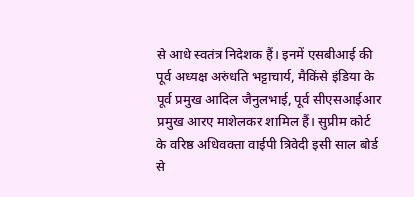से आधे स्वतंत्र निदेशक हैं। इनमें एसबीआई की पूर्व अध्यक्ष अरुंधति भट्टाचार्य, मैकिंसे इंडिया के पूर्व प्रमुख आदिल जैनुलभाई, पूर्व सीएसआईआर प्रमुख आरए माशेलकर शामिल हैं। सुप्रीम कोर्ट के वरिष्ठ अधिवक्ता वाईपी त्रिवेदी इसी साल बोर्ड से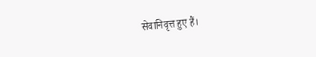सेवानिवृत्त हुए हैं।